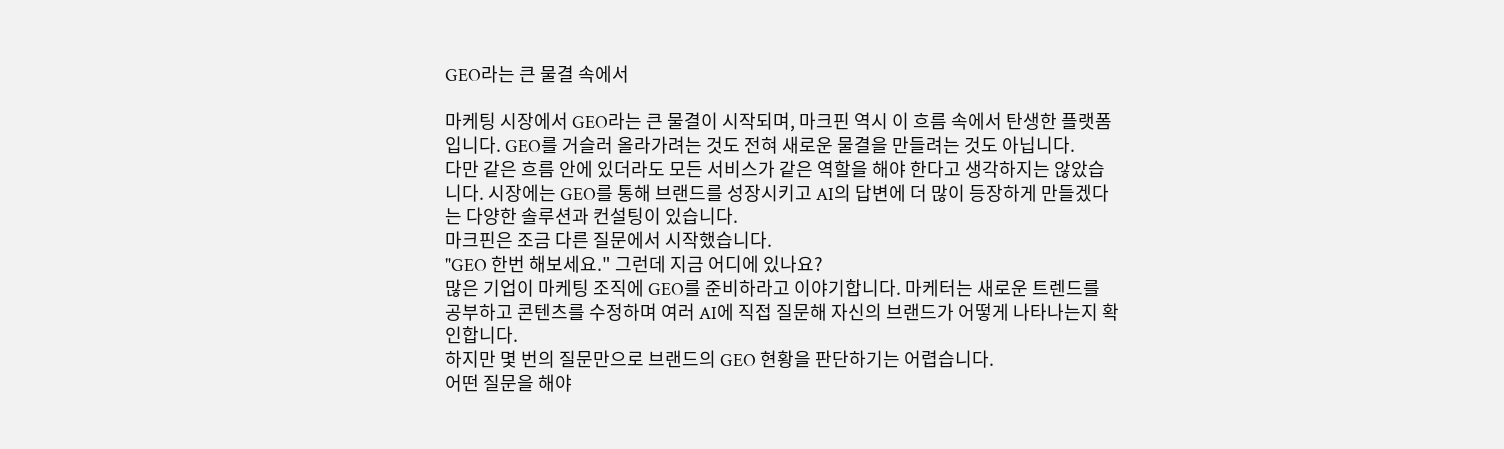GEO라는 큰 물결 속에서

마케팅 시장에서 GEO라는 큰 물결이 시작되며, 마크핀 역시 이 흐름 속에서 탄생한 플랫폼입니다. GEO를 거슬러 올라가려는 것도 전혀 새로운 물결을 만들려는 것도 아닙니다.
다만 같은 흐름 안에 있더라도 모든 서비스가 같은 역할을 해야 한다고 생각하지는 않았습니다. 시장에는 GEO를 통해 브랜드를 성장시키고 AI의 답변에 더 많이 등장하게 만들겠다는 다양한 솔루션과 컨설팅이 있습니다.
마크핀은 조금 다른 질문에서 시작했습니다.
"GEO 한번 해보세요." 그런데 지금 어디에 있나요?
많은 기업이 마케팅 조직에 GEO를 준비하라고 이야기합니다. 마케터는 새로운 트렌드를 공부하고 콘텐츠를 수정하며 여러 AI에 직접 질문해 자신의 브랜드가 어떻게 나타나는지 확인합니다.
하지만 몇 번의 질문만으로 브랜드의 GEO 현황을 판단하기는 어렵습니다.
어떤 질문을 해야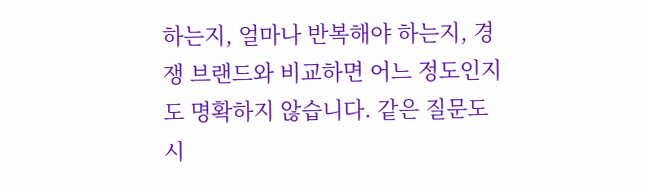하는지, 얼마나 반복해야 하는지, 경쟁 브랜드와 비교하면 어느 정도인지도 명확하지 않습니다. 같은 질문도 시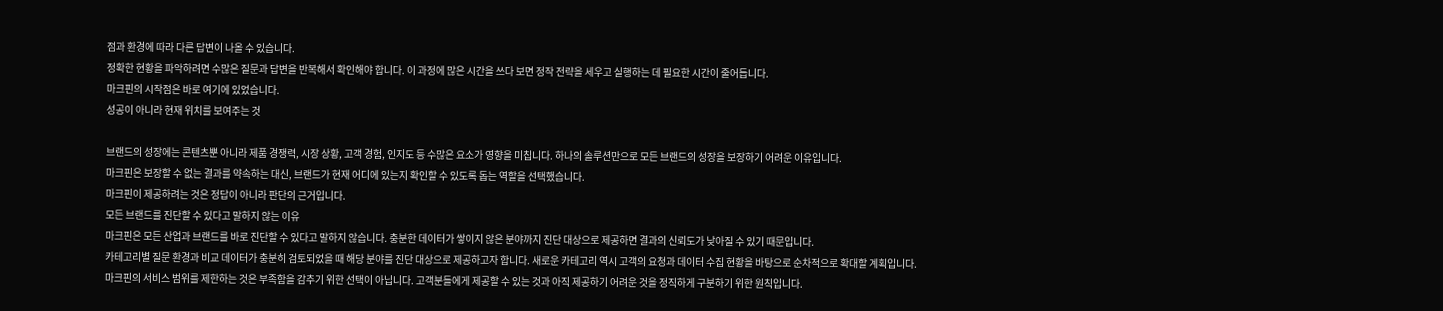점과 환경에 따라 다른 답변이 나올 수 있습니다.
정확한 현황을 파악하려면 수많은 질문과 답변을 반복해서 확인해야 합니다. 이 과정에 많은 시간을 쓰다 보면 정작 전략을 세우고 실행하는 데 필요한 시간이 줄어듭니다.
마크핀의 시작점은 바로 여기에 있었습니다.
성공이 아니라 현재 위치를 보여주는 것

브랜드의 성장에는 콘텐츠뿐 아니라 제품 경쟁력, 시장 상황, 고객 경험, 인지도 등 수많은 요소가 영향을 미칩니다. 하나의 솔루션만으로 모든 브랜드의 성장을 보장하기 어려운 이유입니다.
마크핀은 보장할 수 없는 결과를 약속하는 대신, 브랜드가 현재 어디에 있는지 확인할 수 있도록 돕는 역할을 선택했습니다.
마크핀이 제공하려는 것은 정답이 아니라 판단의 근거입니다.
모든 브랜드를 진단할 수 있다고 말하지 않는 이유
마크핀은 모든 산업과 브랜드를 바로 진단할 수 있다고 말하지 않습니다. 충분한 데이터가 쌓이지 않은 분야까지 진단 대상으로 제공하면 결과의 신뢰도가 낮아질 수 있기 때문입니다.
카테고리별 질문 환경과 비교 데이터가 충분히 검토되었을 때 해당 분야를 진단 대상으로 제공하고자 합니다. 새로운 카테고리 역시 고객의 요청과 데이터 수집 현황을 바탕으로 순차적으로 확대할 계획입니다.
마크핀의 서비스 범위를 제한하는 것은 부족함을 감추기 위한 선택이 아닙니다. 고객분들에게 제공할 수 있는 것과 아직 제공하기 어려운 것을 정직하게 구분하기 위한 원칙입니다.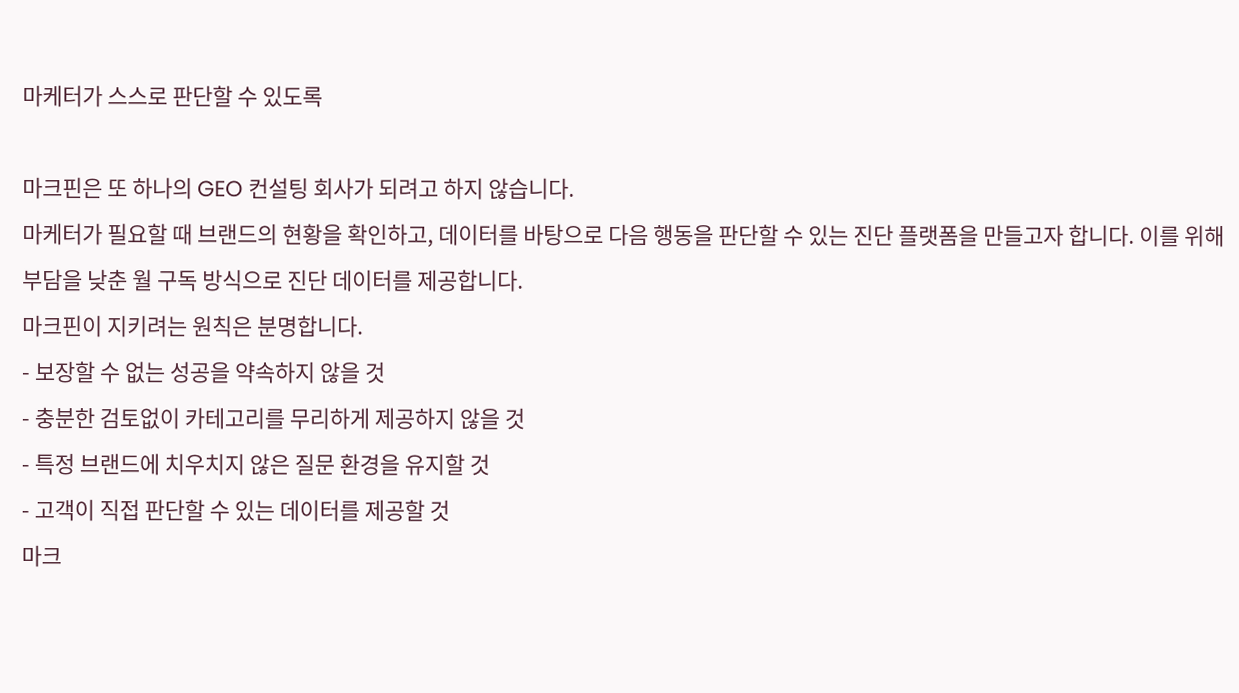마케터가 스스로 판단할 수 있도록

마크핀은 또 하나의 GEO 컨설팅 회사가 되려고 하지 않습니다.
마케터가 필요할 때 브랜드의 현황을 확인하고, 데이터를 바탕으로 다음 행동을 판단할 수 있는 진단 플랫폼을 만들고자 합니다. 이를 위해 부담을 낮춘 월 구독 방식으로 진단 데이터를 제공합니다.
마크핀이 지키려는 원칙은 분명합니다.
- 보장할 수 없는 성공을 약속하지 않을 것
- 충분한 검토없이 카테고리를 무리하게 제공하지 않을 것
- 특정 브랜드에 치우치지 않은 질문 환경을 유지할 것
- 고객이 직접 판단할 수 있는 데이터를 제공할 것
마크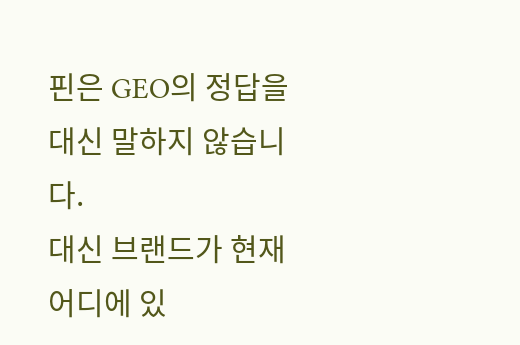핀은 GEO의 정답을 대신 말하지 않습니다.
대신 브랜드가 현재 어디에 있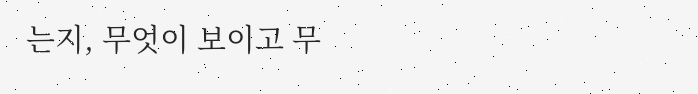는지, 무엇이 보이고 무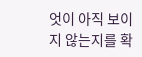엇이 아직 보이지 않는지를 확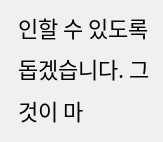인할 수 있도록 돕겠습니다. 그것이 마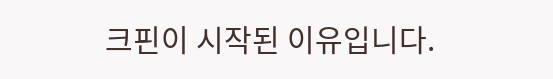크핀이 시작된 이유입니다.